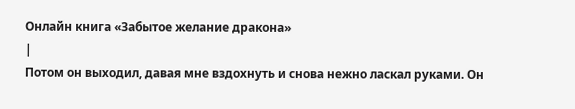Онлайн книга «Забытое желание дракона»
|
Потом он выходил, давая мне вздохнуть и снова нежно ласкал руками. Он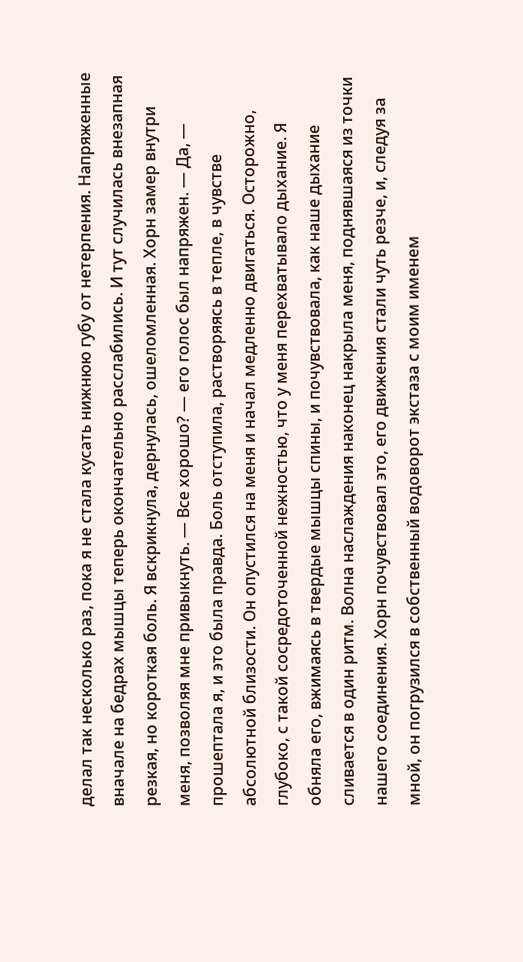делал так несколько раз, пока я не стала кусать нижнюю губу от нетерпения. Напряженные вначале на бедрах мышцы теперь окончательно расслабились. И тут случилась внезапная резкая, но короткая боль. Я вскрикнула, дернулась, ошеломленная. Хорн замер внутри меня, позволяя мне привыкнуть. — Все хорошо? — его голос был напряжен. — Да, — прошептала я, и это была правда. Боль отступила, растворяясь в тепле, в чувстве абсолютной близости. Он опустился на меня и начал медленно двигаться. Осторожно, глубоко, с такой сосредоточенной нежностью, что у меня перехватывало дыхание. Я обняла его, вжимаясь в твердые мышцы спины, и почувствовала, как наше дыхание сливается в один ритм. Волна наслаждения наконец накрыла меня, поднявшаяся из точки нашего соединения. Хорн почувствовал это, его движения стали чуть резче, и, следуя за мной, он погрузился в собственный водоворот экстаза с моим именем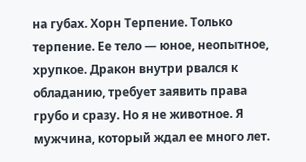на губах. Хорн Терпение. Только терпение. Ее тело — юное, неопытное, хрупкое. Дракон внутри рвался к обладанию, требует заявить права грубо и сразу. Но я не животное. Я мужчина, который ждал ее много лет.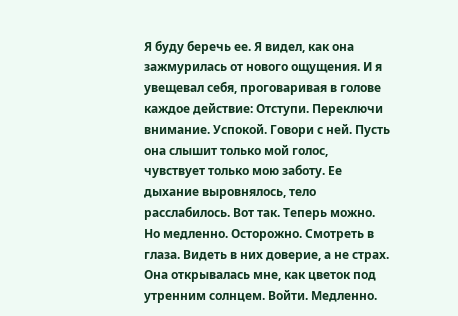Я буду беречь ее. Я видел, как она зажмурилась от нового ощущения. И я увещевал себя, проговаривая в голове каждое действие: Отступи. Переключи внимание. Успокой. Говори с ней. Пусть она слышит только мой голос, чувствует только мою заботу. Ее дыхание выровнялось, тело расслабилось. Вот так. Теперь можно. Но медленно. Осторожно. Смотреть в глаза. Видеть в них доверие, а не страх. Она открывалась мне, как цветок под утренним солнцем. Войти. Медленно.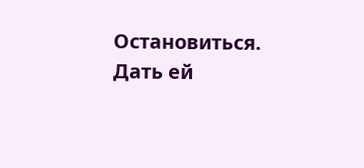Остановиться. Дать ей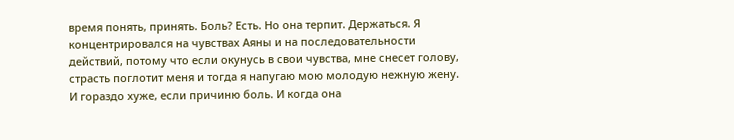время понять, принять. Боль? Есть. Но она терпит. Держаться. Я концентрировался на чувствах Аяны и на последовательности действий, потому что если окунусь в свои чувства, мне снесет голову, страсть поглотит меня и тогда я напугаю мою молодую нежную жену. И гораздо хуже, если причиню боль. И когда она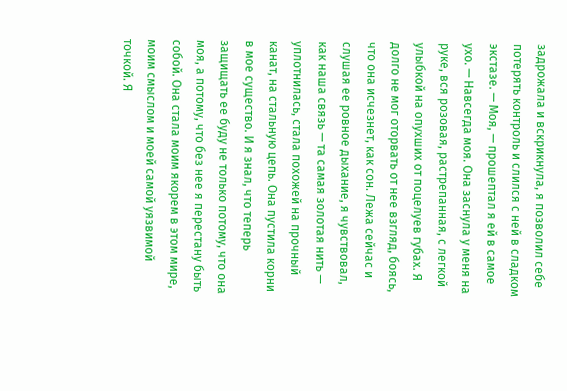задрожала и вскрикнула, я позволил себе потерять контроль и слился с ней в сладком экстазе. — Моя, — прошептал я ей в самое ухо. — Навсегда моя. Она заснула у меня на руке, вся розовая, растрепанная, с легкой улыбкой на опухших от поцелуев губах. Я долго не мог оторвать от нее взгляд, боясь, что она исчезнет, как сон. Лежа сейчас и слушая ее ровное дыхание, я чувствовал, как наша связь — та самая золотая нить — уплотнилась, стала похожей на прочный канат, на стальную цепь. Она пустила корни в мое существо. И я знал, что теперь защищать ее буду не только потому, что она моя, а потому, что без нее я перестану быть собой. Она стала моим якорем в этом мире, моим смыслом и моей самой уязвимой точкой. Я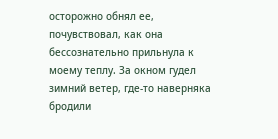осторожно обнял ее, почувствовал, как она бессознательно прильнула к моему теплу. За окном гудел зимний ветер, где-то наверняка бродили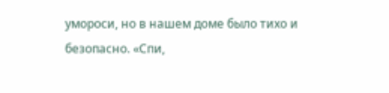умороси, но в нашем доме было тихо и безопасно. «Спи,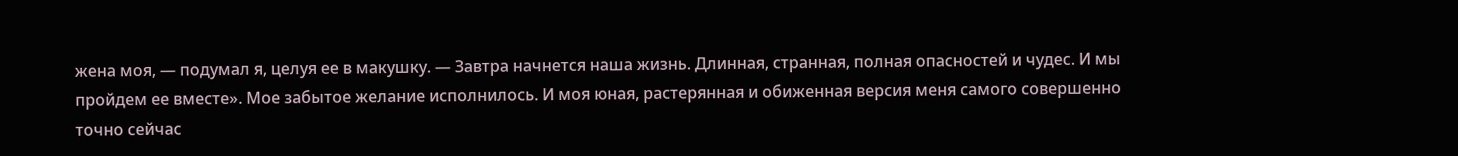жена моя, — подумал я, целуя ее в макушку. — Завтра начнется наша жизнь. Длинная, странная, полная опасностей и чудес. И мы пройдем ее вместе». Мое забытое желание исполнилось. И моя юная, растерянная и обиженная версия меня самого совершенно точно сейчас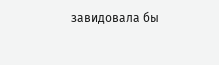завидовала бы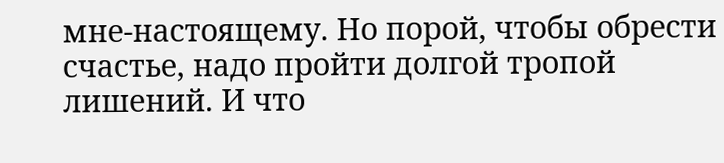мне-настоящему. Но порой, чтобы обрести счастье, надо пройти долгой тропой лишений. И что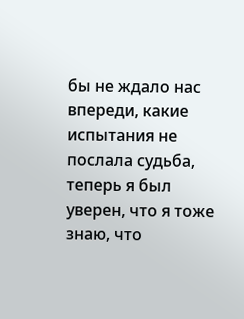бы не ждало нас впереди, какие испытания не послала судьба, теперь я был уверен, что я тоже знаю, что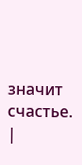значит счастье. |